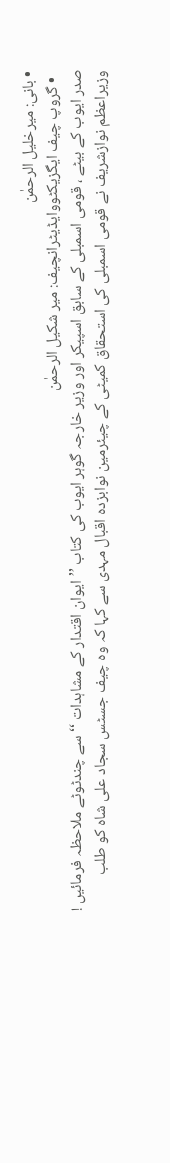• بانی: میرخلیل الرحمٰن
  • گروپ چیف ایگزیکٹووایڈیٹرانچیف: میر شکیل الرحمٰن
صدر ایوب کے بیٹے ، قومی اسمبلی کے سابق اسپیکر اور وزیر خارجہ گوہر ایوب کی کتاب ’’ایوان اقتدار کے مشاہدات ‘‘ سے چندٹوٹے ملاحظہ فرمائیں ! وزیراعظم نوازشریف نے قومی اسمبلی کی استحقاق کمیٹی کے چیئرمین نوابزدہ اقبال مہدی سے کہا کہ وہ چیف جسٹس سجاد علی شاہ کو طلب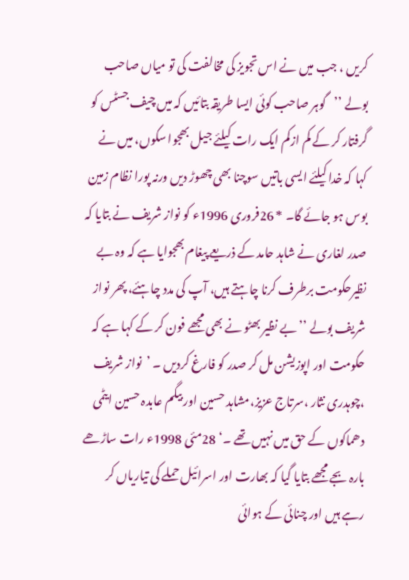کریں ، جب میں نے اس تجویز کی مخالفت کی تو میاں صاحب بولے ’’گوہر صاحب کوئی ایسا طریقہ بتائیں کہ میں چیف جسٹس کو گرفتار کر کے کم ازکم ایک رات کیلئے جیل بھجوا سکوں، میں نے کہا کہ خدا کیلئے ایسی باتیں سوچنا بھی چھوڑ دیں ورنہ پورا نظام زمین بوس ہو جائے گا۔ * 26فروری 1996ء کو نواز شریف نے بتایا کہ صدر لغاری نے شاہد حامد کے ذریعے پیغام بھجوایا ہے کہ وہ بے نظیرحکومت برطرف کرنا چاہتے ہیں، آپ کی مدد چاہئے، پھر نواز شریف بولے ’’بے نظیر بھٹو نے بھی مجھے فون کر کے کہا ہے کہ حکومت اور اپوزیشن مل کر صدر کو فارغ کردیں ۔ ’نواز شریف ،چوہدری نثار ،سرتاج عزیز،مشاہد حسین اور بیگم عابدہ حسین ایٹمی دھماکوں کے حق میں نہیں تھے ۔‘ 28مئی 1998ء رات ساڑھے بارہ بجے مجھے بتایا گیا کہ بھارت اور اسرائیل حملے کی تیاریاں کر رہے ہیں اور چنائی کے ہوائی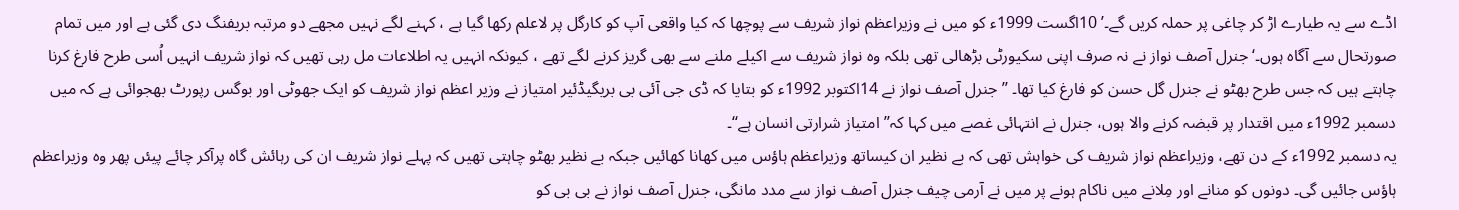اڈے سے یہ طیارے اڑ کر چاغی پر حملہ کریں گے۔’ 10اگست 1999ء کو میں نے وزیراعظم نواز شریف سے پوچھا کہ کیا واقعی آپ کو کارگل پر لاعلم رکھا گیا ہے ، کہنے لگے نہیں مجھے دو مرتبہ بریفنگ دی گئی ہے اور میں تمام صورتحال سے آگاہ ہوں۔‘ جنرل آصف نواز نے نہ صرف اپنی سکیورٹی بڑھالی تھی بلکہ وہ نواز شریف سے اکیلے ملنے سے بھی گریز کرنے لگے تھے ، کیونکہ انہیں یہ اطلاعات مل رہی تھیں کہ نواز شریف انہیں اُسی طرح فارغ کرنا چاہتے ہیں کہ جس طرح بھٹو نے جنرل گل حسن کو فارغ کیا تھا۔ ’’جنرل آصف نواز نے 14اکتوبر 1992ء کو بتایا کہ ڈی جی آئی بی بریگیڈئیر امتیاز نے وزیر اعظم نواز شریف کو ایک جھوٹی اور بوگس رپورٹ بھجوائی ہے کہ میں دسمبر 1992ء میں اقتدار پر قبضہ کرنے والا ہوں، جنرل نے انتہائی غصے میں کہا کہ’’امتیاز شرارتی انسان ہے‘‘۔
یہ دسمبر 1992ء کے دن تھے، وزیراعظم نواز شریف کی خواہش تھی کہ بے نظیر ان کیساتھ وزیراعظم ہاؤس میں کھانا کھائیں جبکہ بے نظیر بھٹو چاہتی تھیں کہ پہلے نواز شریف ان کی رہائش گاہ پرآکر چائے پیئں پھر وہ وزیراعظم ہاؤس جائیں گی۔ دونوں کو منانے اور مِلانے میں ناکام ہونے پر میں نے آرمی چیف جنرل آصف نواز سے مدد مانگی، جنرل آصف نواز نے بی بی کو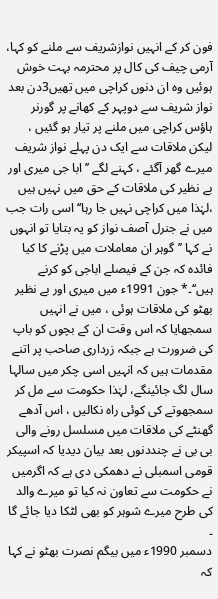فون کر کے انہیں نوازشریف سے ملنے کو کہا، آرمی چیف کی کال پر محترمہ بہت خوش ہوئیں وہ ان دنوں کراچی میں تھیں3دن بعد نواز شریف سے دوپہر کے کھانے پر گورنر ہاؤس کراچی میں ملنے پر تیار ہو گئیں ، لیکن ملاقات سے ایک دن پہلے نواز شریف میرے گھر آگئے ، کہنے لگے ’’ ابا جی میری اور بے نظیر کی ملاقات کے حق میں نہیں ہیں ،لہٰذا میں کراچی نہیں جا رہا‘‘اسی رات جب میں نے جنرل آصف نواز کو یہ بتایا تو انہوں نے کہا ’’ گوہر ان معاملات میں پڑنے کا کیا فائدہ کہ جن کے فیصلے اباجی کو کرنے ہیں‘‘۔* جون 1991ء میں میری اور بے نظیر بھٹو کی ملاقات ہوئی ، میں نے انہیں سمجھایا کہ اس وقت ان کے بچوں کو باپ کی ضرورت ہے جبکہ زرداری صاحب پر اتنے مقدمات ہیں کہ انہیں اسی چکر میں سالہا سال لگ جائینگے، لہٰذا حکومت سے مل کر سمجھوتے کی کوئی راہ نکالیں ، اس آدھے گھنٹے کی ملاقات میں مسلسل رونے والی بی بی نے چنددنوں بعد بیان دیدیا کہ اسپیکر قومی اسمبلی نے دھمکی دی ہے کہ اگرمیں نے حکومت سے تعاون نہ کیا تو میرے والد کی طرح میرے شوہر کو بھی لٹکا دیا جائے گا ۔
دسمبر 1990ء میں بیگم نصرت بھٹو نے کہا کہ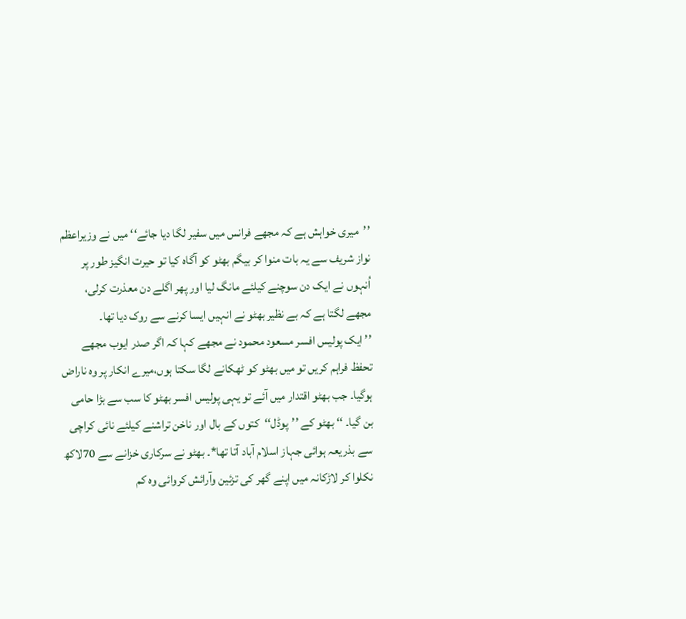’’میری خواہش ہے کہ مجھے فرانس میں سفیر لگا دیا جائے‘‘ میں نے وزیراعظم نواز شریف سے یہ بات منوا کر بیگم بھٹو کو آگاہ کیا تو حیرت انگیز طور پر اُنہوں نے ایک دن سوچنے کیلئے مانگ لیا اور پھر اگلے دن معذرت کرلی، مجھے لگتا ہے کہ بے نظیر بھٹو نے انہیں ایسا کرنے سے روک دیا تھا۔
’’ ایک پولیس افسر مسعود محمود نے مجھے کہا کہ اگر صدر ایوب مجھے تحفظ فراہم کریں تو میں بھٹو کو ٹھکانے لگا سکتا ہوں،میرے انکار پر وہ ناراض ہوگیا۔ جب بھٹو اقتدار میں آئے تو یہی پولیس افسر بھٹو کا سب سے بڑا حامی بن گیا۔ ‘‘ بھٹو کے ’’پوڈل‘‘کتوں کے بال اور ناخن تراشنے کیلئے نائی کراچی سے بذریعہ ہوائی جہاز اسلام آباد آتا تھا*۔ بھٹو نے سرکاری خزانے سے 70لاکھ نکلوا کر لاڑکانہ میں اپنے گھر کی تزئین وآرائش کروائی وہ کم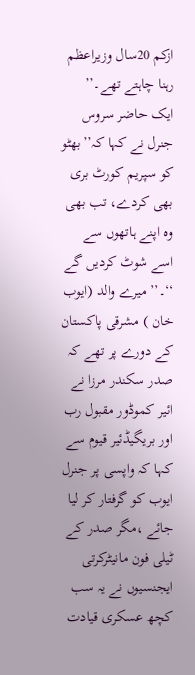ازکم 20سال وزیراعظم رہنا چاہتے تھے۔’’ ایک حاضر سروس جنرل نے کہا کہ’’بھٹو کو سپریم کورٹ بری بھی کردے، تب بھی وہ اپنے ہاتھوں سے اسے شوٹ کردیں گے ‘‘۔’’ میرے والد (ایوب خان ) مشرقی پاکستان کے دورے پر تھے کہ صدر سکندر مرزا نے ائیر کموڈور مقبول رب اور بریگیڈئیر قیوم سے کہا کہ واپسی پر جنرل ایوب کو گرفتار کر لیا جائے ،مگر صدر کے ٹیلی فون مانیٹرکرتی ایجنسیوں نے یہ سب کچھ عسکری قیادت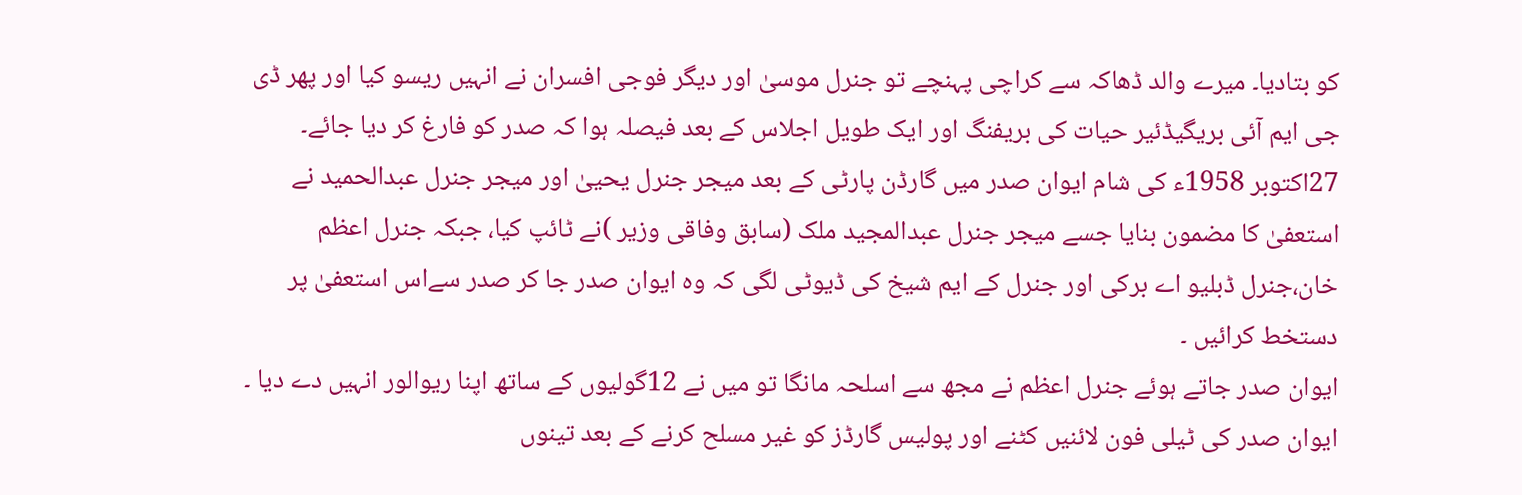کو بتادیا۔ میرے والد ڈھاکہ سے کراچی پہنچے تو جنرل موسیٰ اور دیگر فوجی افسران نے انہیں ریسو کیا اور پھر ڈی جی ایم آئی بریگیڈئیر حیات کی بریفنگ اور ایک طویل اجلاس کے بعد فیصلہ ہوا کہ صدر کو فارغ کر دیا جائے۔ 27اکتوبر 1958ء کی شام ایوان صدر میں گارڈن پارٹی کے بعد میجر جنرل یحییٰ اور میجر جنرل عبدالحمید نے استعفیٰ کا مضمون بنایا جسے میجر جنرل عبدالمجید ملک (سابق وفاقی وزیر )نے ٹائپ کیا، جبکہ جنرل اعظم خان،جنرل ڈبلیو اے برکی اور جنرل کے ایم شیخ کی ڈیوٹی لگی کہ وہ ایوان صدر جا کر صدر سےاس استعفیٰ پر دستخط کرائیں ۔
ایوان صدر جاتے ہوئے جنرل اعظم نے مجھ سے اسلحہ مانگا تو میں نے 12گولیوں کے ساتھ اپنا ریوالور انہیں دے دیا ۔ ایوان صدر کی ٹیلی فون لائنیں کٹنے اور پولیس گارڈز کو غیر مسلح کرنے کے بعد تینوں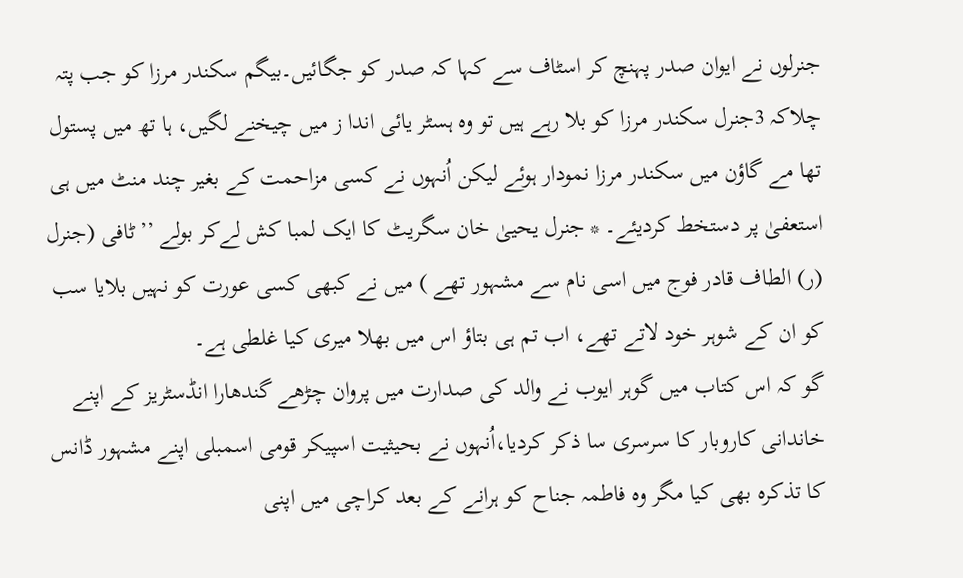جنرلوں نے ایوان صدر پہنچ کر اسٹاف سے کہا کہ صدر کو جگائیں۔بیگم سکندر مرزا کو جب پتہ چلاکہ 3جنرل سکندر مرزا کو بلا رہے ہیں تو وہ ہسٹر یائی اندا ز میں چیخنے لگیں، ہا تھ میں پستول تھا مے گاؤن میں سکندر مرزا نمودار ہوئے لیکن اُنہوں نے کسی مزاحمت کے بغیر چند منٹ میں ہی استعفیٰ پر دستخط کردیئے۔ * جنرل یحییٰ خان سگریٹ کا ایک لمبا کش لےکر بولے ’’ٹافی (جنرل (ر) الطاف قادر فوج میں اسی نام سے مشہور تھے ) میں نے کبھی کسی عورت کو نہیں بلایا سب کو ان کے شوہر خود لاتے تھے، اب تم ہی بتاؤ اس میں بھلا میری کیا غلطی ہے۔
گو کہ اس کتاب میں گوہر ایوب نے والد کی صدارت میں پروان چڑھے گندھارا انڈسٹریز کے اپنے خاندانی کاروبار کا سرسری سا ذکر کردیا،اُنہوں نے بحیثیت اسپیکر قومی اسمبلی اپنے مشہور ڈانس کا تذکرہ بھی کیا مگر وہ فاطمہ جناح کو ہرانے کے بعد کراچی میں اپنی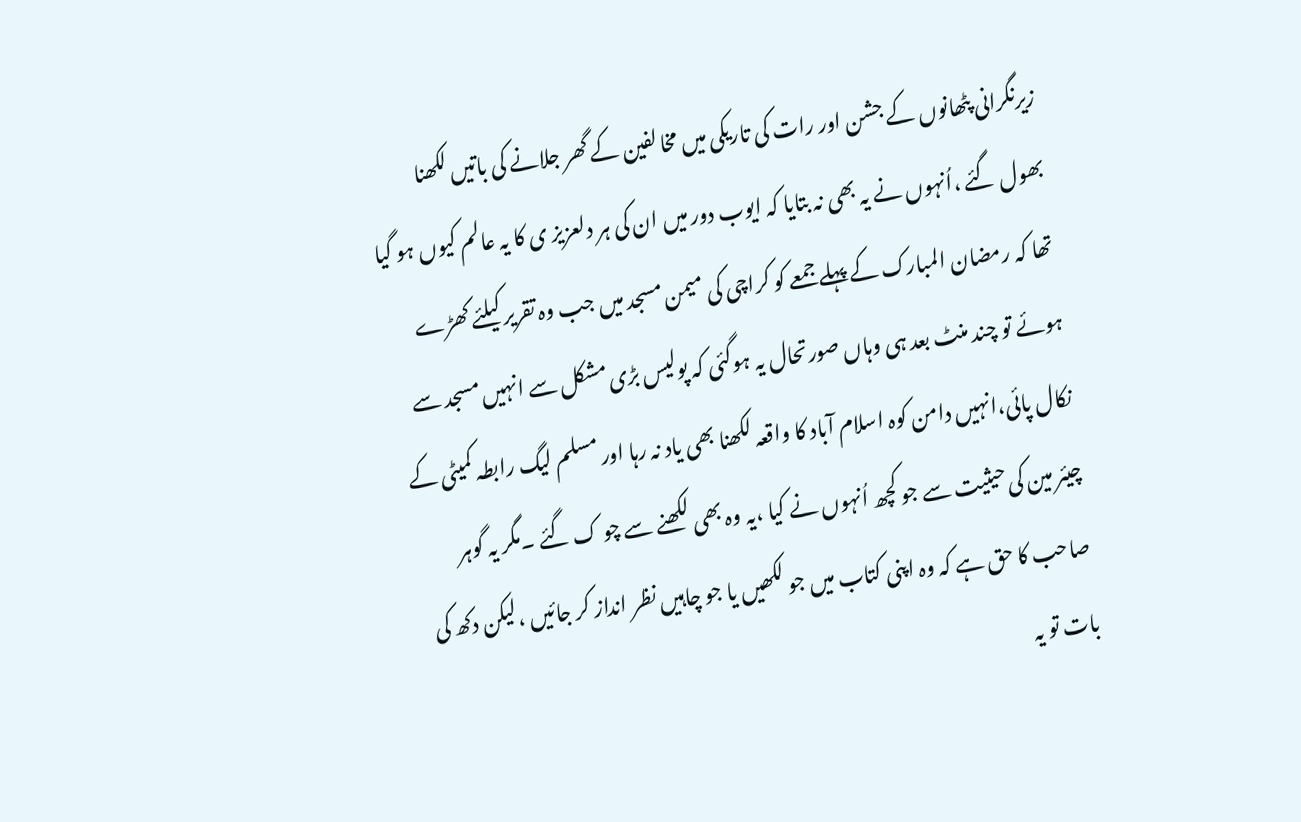زیرنگرانی پٹھانوں کے جشن اور رات کی تاریکی میں مخالفین کے گھر جلانے کی باتیں لکھنا بھول گئے ،اُنہوں نے یہ بھی نہ بتایا کہ ایوب دور میں ان کی ہر دلعزیز ی کا یہ عالم کیوں ہو گیا تھا کہ رمضان المبارک کے پہلے جمعے کو کراچی کی میمن مسجد میں جب وہ تقریر کیلئے کھڑے ہوئے تو چند منٹ بعد ہی وہاں صورتحال یہ ہوگئی کہ پولیس بڑی مشکل سے انہیں مسجد سے نکال پائی،انہیں دامن کوہ اسلام آباد کا واقعہ لکھنا بھی یاد نہ رہا اور مسلم لیگ رابطہ کمیٹی کے چیئر مین کی حیثیت سے جو کچھ اُنہوں نے کیا ،یہ وہ بھی لکھنے سے چو ک گئے ۔مگر یہ گوہر صاحب کا حق ہے کہ وہ اپنی کتاب میں جو لکھیں یا جو چاہیں نظر انداز کر جائیں ،لیکن دکھ کی بات تو یہ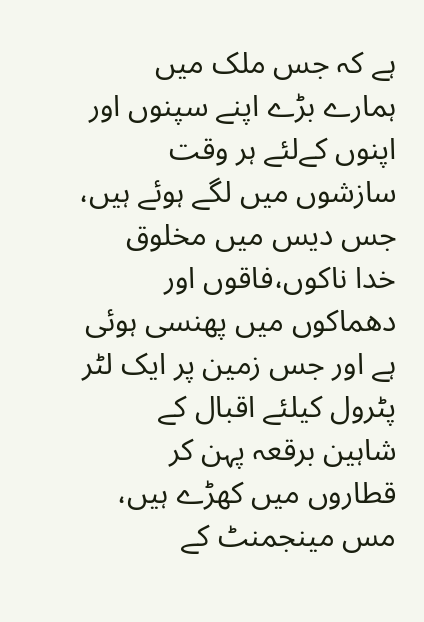ہے کہ جس ملک میں ہمارے بڑے اپنے سپنوں اور اپنوں کےلئے ہر وقت سازشوں میں لگے ہوئے ہیں، جس دیس میں مخلوق خدا ناکوں،فاقوں اور دھماکوں میں پھنسی ہوئی ہے اور جس زمین پر ایک لٹر پٹرول کیلئے اقبال کے شاہین برقعہ پہن کر قطاروں میں کھڑے ہیں، مس مینجمنٹ کے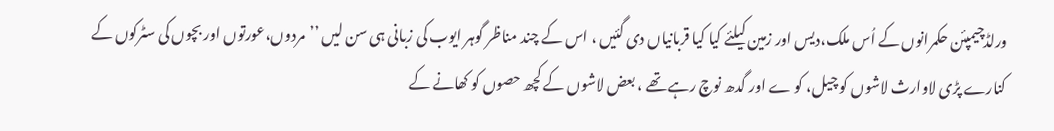ورلڈچیمپئن حکمرانوں کے اُس ملک،دیس اور زمین کیلئے کیا کیا قربانیاں دی گئیں ، اس کے چند مناظر گوہر ایوب کی زبانی ہی سن لیں ’’مردوں،عورتوں اور بچوں کی سٹرکوں کے کنارے پڑی لاوارث لاشوں کو چیل، کو ے اور گدھ نوچ رہے تھے ، بعض لاشوں کے کچھ حصوں کو کھانے کے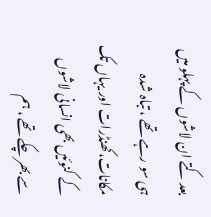بعد کتے ان لاشوں کے پہلو میں ہی سو رہے تھے ، تباہ شدہ مکانات،کھنڈرات اور یہاں تک کے کنوئیں بھی انسانی لاشوں سے بھر چکے تھے ، ہم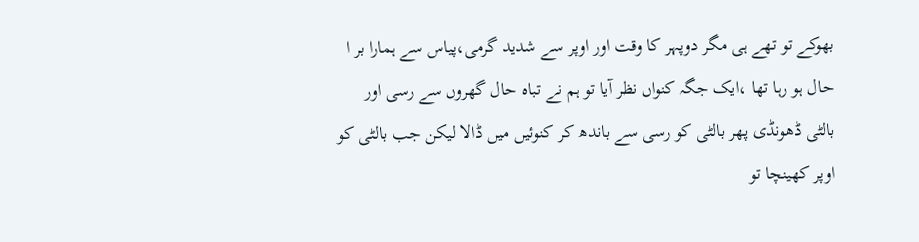بھوکے تو تھے ہی مگر دوپہر کا وقت اور اوپر سے شدید گرمی،پیاس سے ہمارا بر ا حال ہو رہا تھا ،ایک جگہ کنواں نظر آیا تو ہم نے تباہ حال گھروں سے رسی اور بالٹی ڈھونڈی پھر بالٹی کو رسی سے باندھ کر کنوئیں میں ڈالا لیکن جب بالٹی کو اوپر کھینچا تو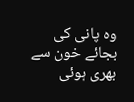وہ پانی کی بجائے خون سے بھری ہوئی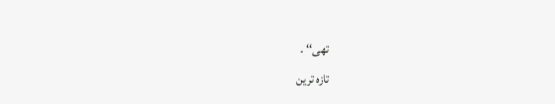تھی‘‘ ۔
تازہ ترین